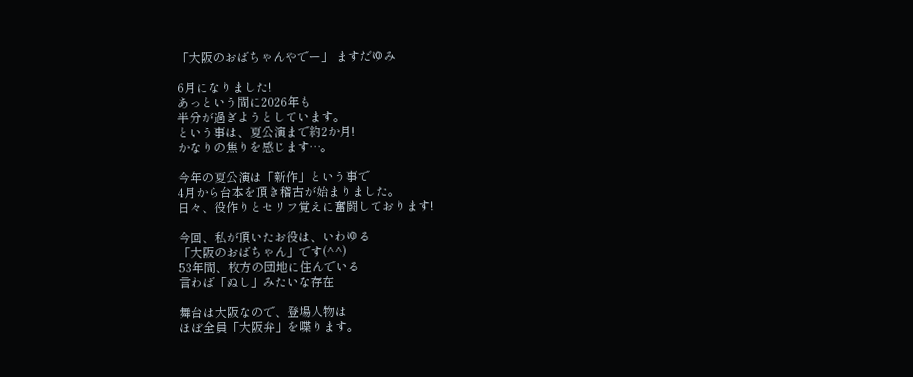「大阪のおばちゃんやでー」 ますだゆみ

6月になりました!
あっという間に2026年も
半分が過ぎようとしています。
という事は、夏公演まで約2か月!
かなりの焦りを感じます…。

今年の夏公演は「新作」という事で
4月から台本を頂き稽古が始まりました。
日々、役作りとセリフ覚えに奮闘しております!

今回、私が頂いたお役は、いわゆる
「大阪のおばちゃん」です(^^)
53年間、枚方の団地に住んでいる
言わば「ぬし」みたいな存在

舞台は大阪なので、登場人物は
ほぼ全員「大阪弁」を喋ります。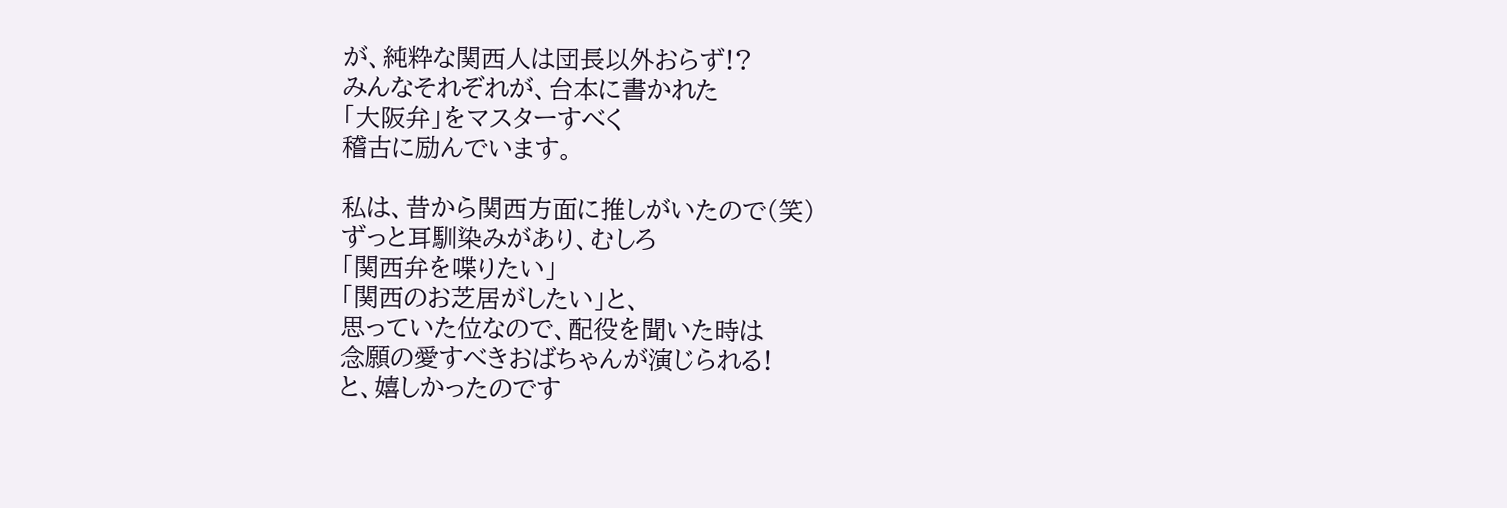が、純粋な関西人は団長以外おらず!?
みんなそれぞれが、台本に書かれた
「大阪弁」をマスターすべく
稽古に励んでいます。

私は、昔から関西方面に推しがいたので(笑)
ずっと耳馴染みがあり、むしろ
「関西弁を喋りたい」
「関西のお芝居がしたい」と、
思っていた位なので、配役を聞いた時は
念願の愛すべきおばちゃんが演じられる!
と、嬉しかったのです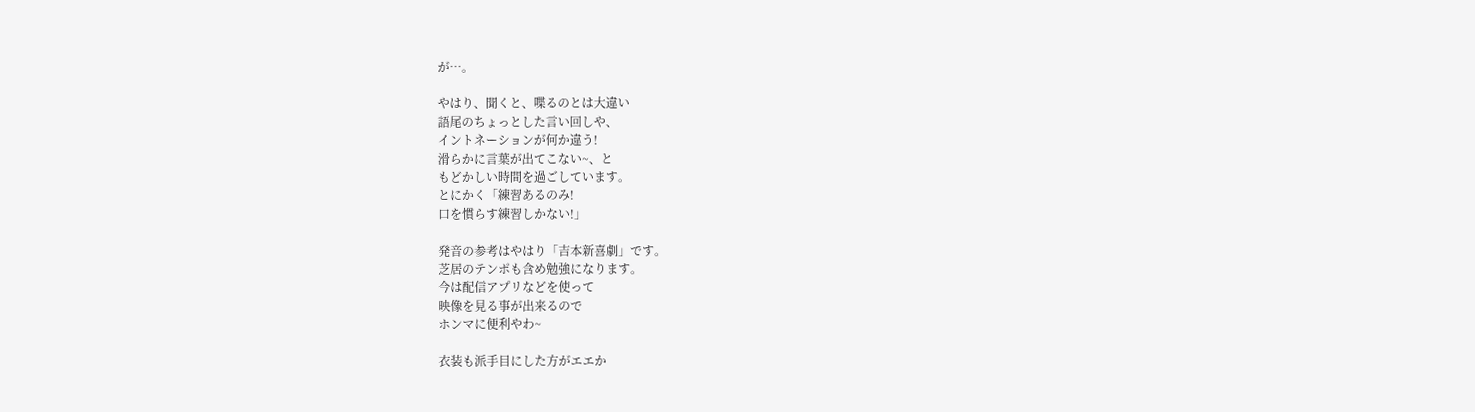が…。

やはり、聞くと、喋るのとは大違い
語尾のちょっとした言い回しや、
イントネーションが何か違う!
滑らかに言葉が出てこない~、と
もどかしい時間を過ごしています。
とにかく「練習あるのみ!
口を慣らす練習しかない!」

発音の参考はやはり「吉本新喜劇」です。
芝居のテンポも含め勉強になります。
今は配信アプリなどを使って
映像を見る事が出来るので
ホンマに便利やわ~

衣装も派手目にした方がエエか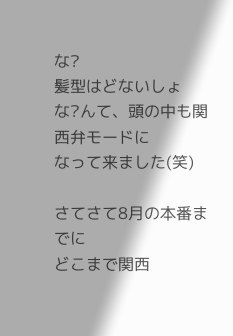な?
髪型はどないしょ
な?んて、頭の中も関西弁モードに
なって来ました(笑)

さてさて8月の本番までに
どこまで関西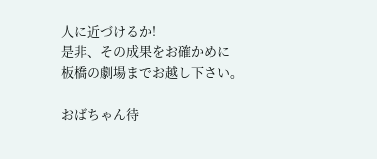人に近づけるか!
是非、その成果をお確かめに
板橋の劇場までお越し下さい。

おばちゃん待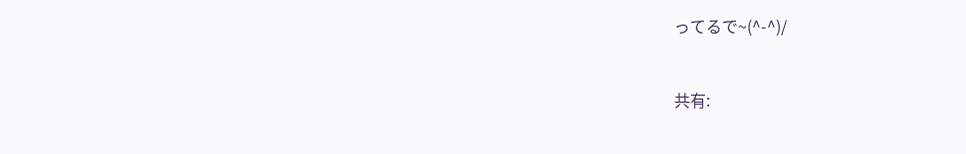ってるで~(^-^)/


共有: